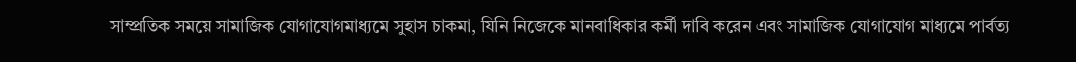সাম্প্রতিক সময়ে সামাজিক যোগাযোগমাধ্যমে সুহাস চাকমা, যিনি নিজেকে মানবাধিকার কর্মী দাবি করেন এবং সামাজিক যোগাযোগ মাধ্যমে পার্বত্য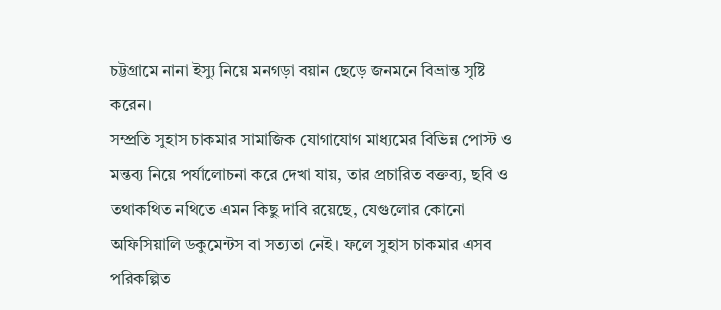চট্টগ্রামে নানা ইস্যু নিয়ে মনগড়া বয়ান ছেড়ে জনমনে বিভ্রান্ত সৃষ্টি করেন।
সম্প্রতি সুহাস চাকমার সামাজিক যোগাযোগ মাধ্যমের বিভিন্ন পোস্ট ও মন্তব্য নিয়ে পর্যালোচনা করে দেখা যায়, তার প্রচারিত বক্তব্য, ছবি ও তথাকথিত নথিতে এমন কিছু দাবি রয়েছে, যেগুলোর কোনো অফিসিয়ালি ডকুমেন্টস বা সত্যতা নেই। ফলে সুহাস চাকমার এসব পরিকল্পিত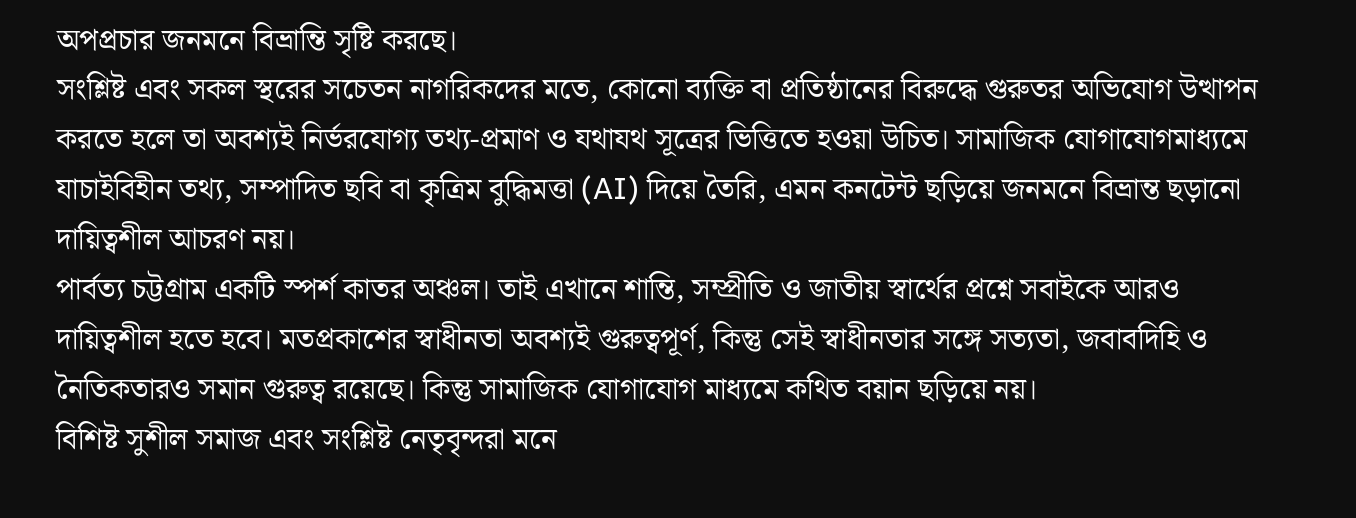অপপ্রচার জনমনে বিভ্রান্তি সৃষ্টি করছে।
সংশ্লিষ্ট এবং সকল স্থরের সচেতন নাগরিকদের মতে, কোনো ব্যক্তি বা প্রতিষ্ঠানের বিরুদ্ধে গুরুতর অভিযোগ উত্থাপন করতে হলে তা অবশ্যই নির্ভরযোগ্য তথ্য-প্রমাণ ও যথাযথ সূত্রের ভিত্তিতে হওয়া উচিত। সামাজিক যোগাযোগমাধ্যমে যাচাইবিহীন তথ্য, সম্পাদিত ছবি বা কৃত্রিম বুদ্ধিমত্তা (AI) দিয়ে তৈরি, এমন কনটেন্ট ছড়িয়ে জনমনে বিভ্রান্ত ছড়ানো দায়িত্বশীল আচরণ নয়।
পার্বত্য চট্টগ্রাম একটি স্পর্শ কাতর অঞ্চল। তাই এখানে শান্তি, সম্প্রীতি ও জাতীয় স্বার্থের প্রশ্নে সবাইকে আরও দায়িত্বশীল হতে হবে। মতপ্রকাশের স্বাধীনতা অবশ্যই গুরুত্বপূর্ণ, কিন্তু সেই স্বাধীনতার সঙ্গে সত্যতা, জবাবদিহি ও নৈতিকতারও সমান গুরুত্ব রয়েছে। কিন্তু সামাজিক যোগাযোগ মাধ্যমে কথিত বয়ান ছড়িয়ে নয়।
বিশিষ্ট সুশীল সমাজ এবং সংশ্লিষ্ট নেতৃবৃন্দরা মনে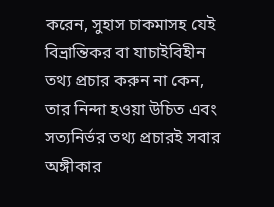করেন, সুহাস চাকমাসহ যেই বিভ্রান্তিকর বা যাচাইবিহীন তথ্য প্রচার করুন না কেন, তার নিন্দা হওয়া উচিত এবং সত্যনির্ভর তথ্য প্রচারই সবার অঙ্গীকার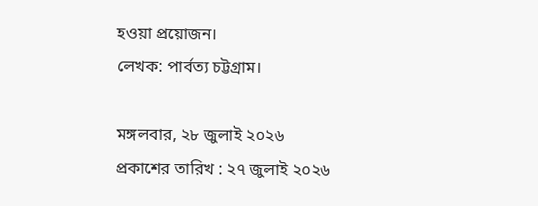হওয়া প্রয়োজন।
লেখক: পার্বত্য চট্টগ্রাম।

মঙ্গলবার, ২৮ জুলাই ২০২৬
প্রকাশের তারিখ : ২৭ জুলাই ২০২৬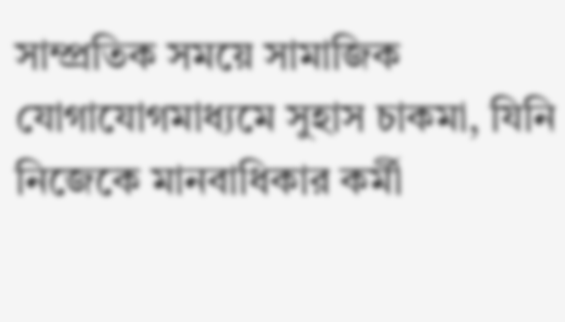সাম্প্রতিক সময়ে সামাজিক যোগাযোগমাধ্যমে সুহাস চাকমা, যিনি নিজেকে মানবাধিকার কর্মী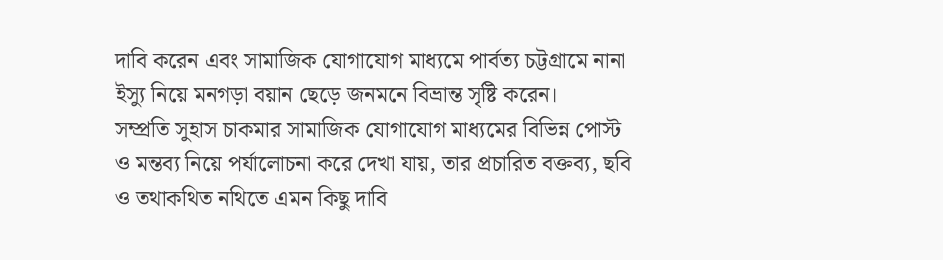দাবি করেন এবং সামাজিক যোগাযোগ মাধ্যমে পার্বত্য চট্টগ্রামে নানা ইস্যু নিয়ে মনগড়া বয়ান ছেড়ে জনমনে বিভ্রান্ত সৃষ্টি করেন।
সম্প্রতি সুহাস চাকমার সামাজিক যোগাযোগ মাধ্যমের বিভিন্ন পোস্ট ও মন্তব্য নিয়ে পর্যালোচনা করে দেখা যায়, তার প্রচারিত বক্তব্য, ছবি ও তথাকথিত নথিতে এমন কিছু দাবি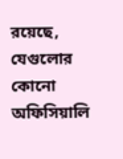রয়েছে, যেগুলোর কোনো অফিসিয়ালি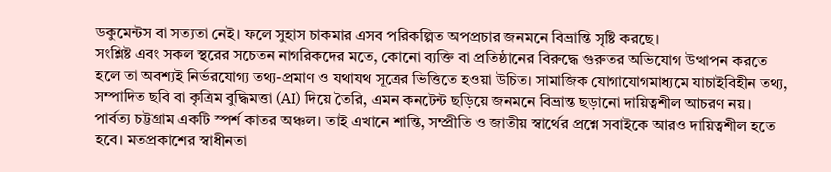ডকুমেন্টস বা সত্যতা নেই। ফলে সুহাস চাকমার এসব পরিকল্পিত অপপ্রচার জনমনে বিভ্রান্তি সৃষ্টি করছে।
সংশ্লিষ্ট এবং সকল স্থরের সচেতন নাগরিকদের মতে, কোনো ব্যক্তি বা প্রতিষ্ঠানের বিরুদ্ধে গুরুতর অভিযোগ উত্থাপন করতে হলে তা অবশ্যই নির্ভরযোগ্য তথ্য-প্রমাণ ও যথাযথ সূত্রের ভিত্তিতে হওয়া উচিত। সামাজিক যোগাযোগমাধ্যমে যাচাইবিহীন তথ্য, সম্পাদিত ছবি বা কৃত্রিম বুদ্ধিমত্তা (AI) দিয়ে তৈরি, এমন কনটেন্ট ছড়িয়ে জনমনে বিভ্রান্ত ছড়ানো দায়িত্বশীল আচরণ নয়।
পার্বত্য চট্টগ্রাম একটি স্পর্শ কাতর অঞ্চল। তাই এখানে শান্তি, সম্প্রীতি ও জাতীয় স্বার্থের প্রশ্নে সবাইকে আরও দায়িত্বশীল হতে হবে। মতপ্রকাশের স্বাধীনতা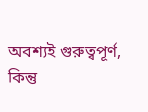অবশ্যই গুরুত্বপূর্ণ, কিন্তু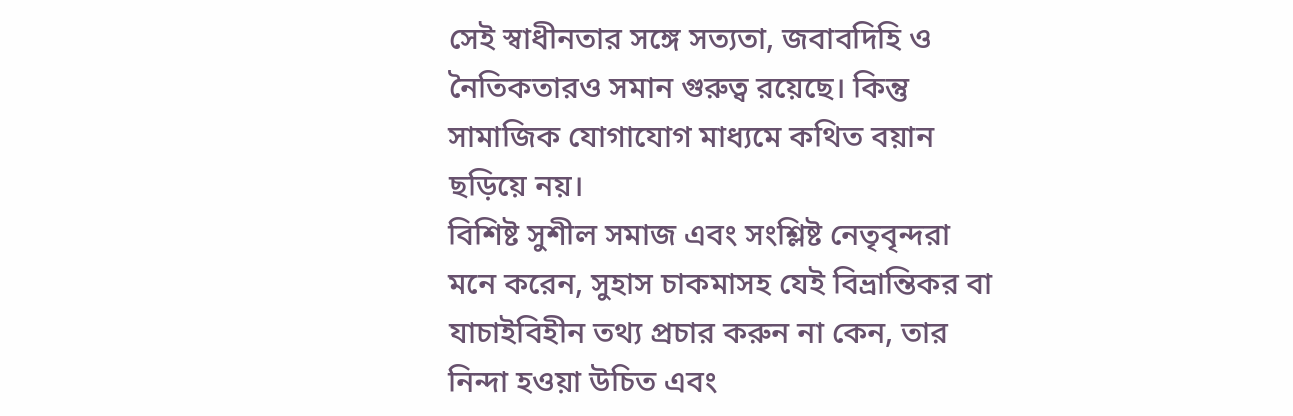সেই স্বাধীনতার সঙ্গে সত্যতা, জবাবদিহি ও নৈতিকতারও সমান গুরুত্ব রয়েছে। কিন্তু সামাজিক যোগাযোগ মাধ্যমে কথিত বয়ান ছড়িয়ে নয়।
বিশিষ্ট সুশীল সমাজ এবং সংশ্লিষ্ট নেতৃবৃন্দরা মনে করেন, সুহাস চাকমাসহ যেই বিভ্রান্তিকর বা যাচাইবিহীন তথ্য প্রচার করুন না কেন, তার নিন্দা হওয়া উচিত এবং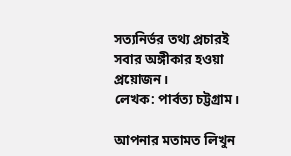সত্যনির্ভর তথ্য প্রচারই সবার অঙ্গীকার হওয়া প্রয়োজন।
লেখক: পার্বত্য চট্টগ্রাম।

আপনার মতামত লিখুন